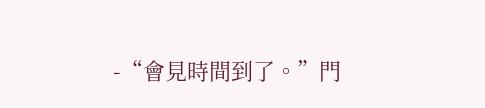-“會見時間到了。”門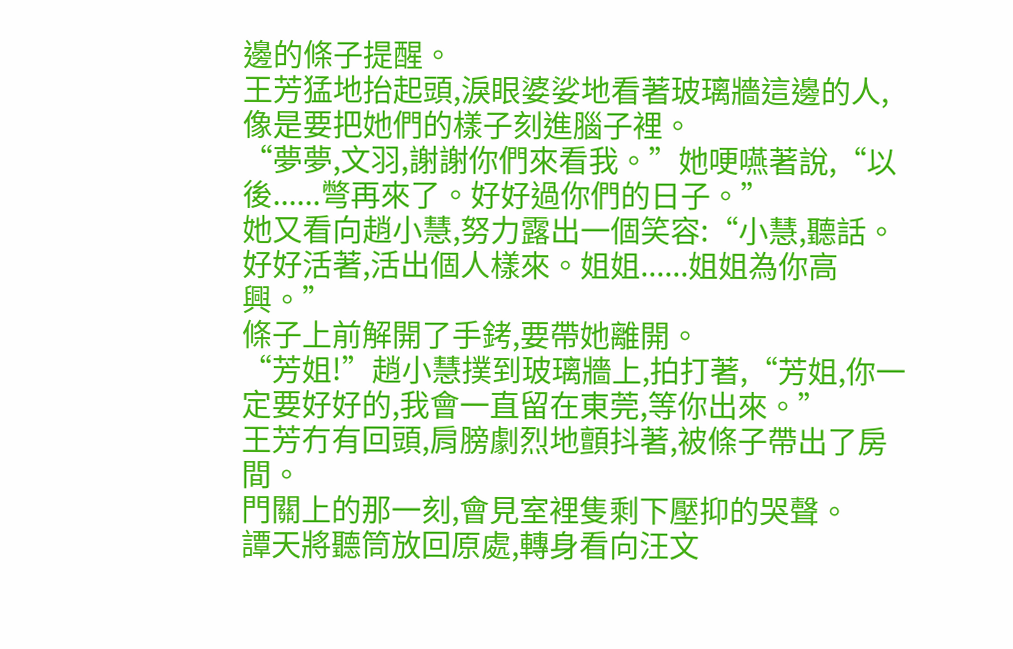邊的條子提醒。
王芳猛地抬起頭,淚眼婆娑地看著玻璃牆這邊的人,像是要把她們的樣子刻進腦子裡。
“夢夢,文羽,謝謝你們來看我。”她哽嚥著說,“以後......彆再來了。好好過你們的日子。”
她又看向趙小慧,努力露出一個笑容:“小慧,聽話。好好活著,活出個人樣來。姐姐......姐姐為你高興。”
條子上前解開了手銬,要帶她離開。
“芳姐!”趙小慧撲到玻璃牆上,拍打著,“芳姐,你一定要好好的,我會一直留在東莞,等你出來。”
王芳冇有回頭,肩膀劇烈地顫抖著,被條子帶出了房間。
門關上的那一刻,會見室裡隻剩下壓抑的哭聲。
譚天將聽筒放回原處,轉身看向汪文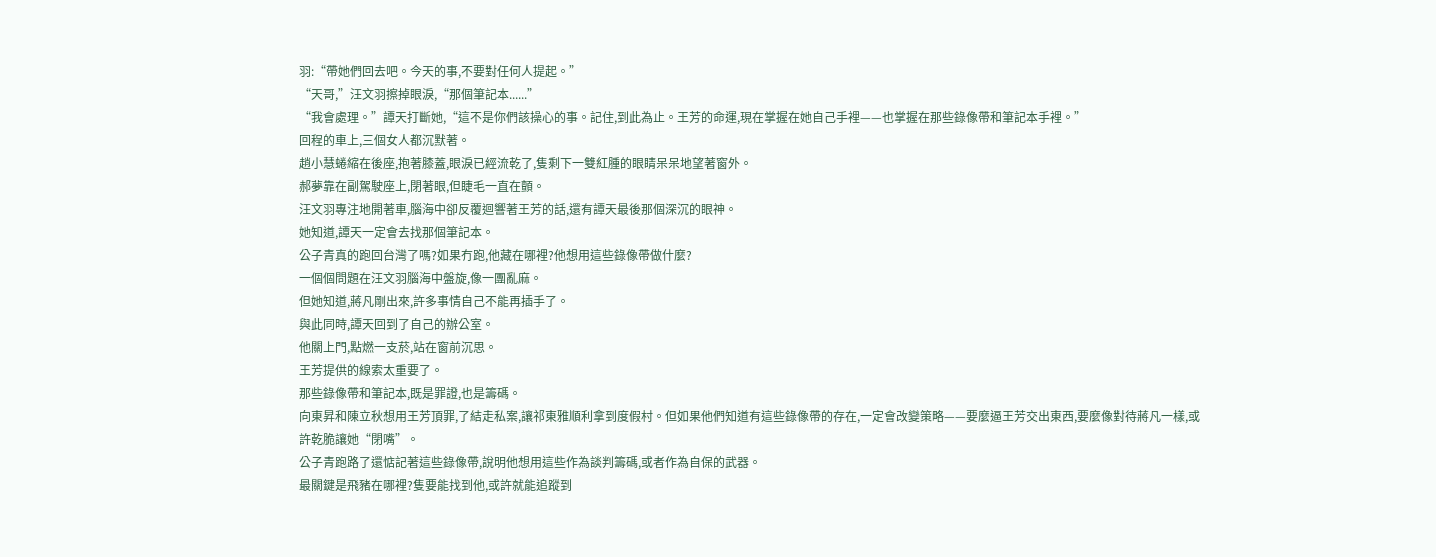羽:“帶她們回去吧。今天的事,不要對任何人提起。”
“天哥,”汪文羽擦掉眼淚,“那個筆記本......”
“我會處理。”譚天打斷她,“這不是你們該操心的事。記住,到此為止。王芳的命運,現在掌握在她自己手裡——也掌握在那些錄像帶和筆記本手裡。”
回程的車上,三個女人都沉默著。
趙小慧蜷縮在後座,抱著膝蓋,眼淚已經流乾了,隻剩下一雙紅腫的眼睛呆呆地望著窗外。
郝夢靠在副駕駛座上,閉著眼,但睫毛一直在顫。
汪文羽專注地開著車,腦海中卻反覆迴響著王芳的話,還有譚天最後那個深沉的眼神。
她知道,譚天一定會去找那個筆記本。
公子青真的跑回台灣了嗎?如果冇跑,他藏在哪裡?他想用這些錄像帶做什麼?
一個個問題在汪文羽腦海中盤旋,像一團亂麻。
但她知道,蔣凡剛出來,許多事情自己不能再插手了。
與此同時,譚天回到了自己的辦公室。
他關上門,點燃一支菸,站在窗前沉思。
王芳提供的線索太重要了。
那些錄像帶和筆記本,既是罪證,也是籌碼。
向東昇和陳立秋想用王芳頂罪,了結走私案,讓祁東雅順利拿到度假村。但如果他們知道有這些錄像帶的存在,一定會改變策略——要麼逼王芳交出東西,要麼像對待蔣凡一樣,或許乾脆讓她“閉嘴”。
公子青跑路了還惦記著這些錄像帶,說明他想用這些作為談判籌碼,或者作為自保的武器。
最關鍵是飛豬在哪裡?隻要能找到他,或許就能追蹤到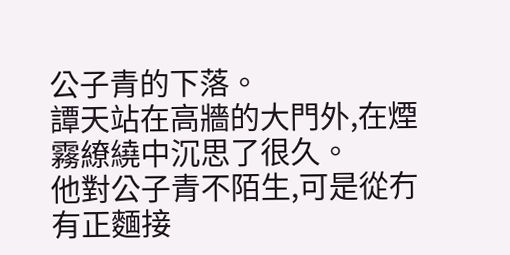公子青的下落。
譚天站在高牆的大門外,在煙霧繚繞中沉思了很久。
他對公子青不陌生,可是從冇有正麵接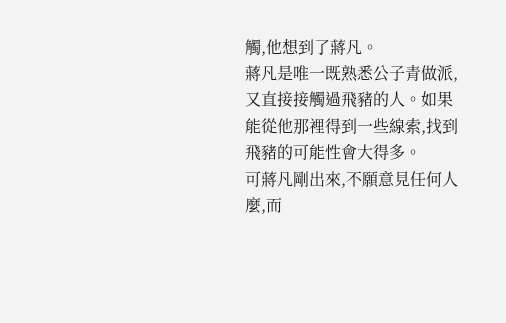觸,他想到了蔣凡。
蔣凡是唯一既熟悉公子青做派,又直接接觸過飛豬的人。如果能從他那裡得到一些線索,找到飛豬的可能性會大得多。
可蔣凡剛出來,不願意見任何人麼,而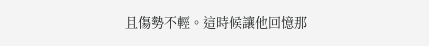且傷勢不輕。這時候讓他回憶那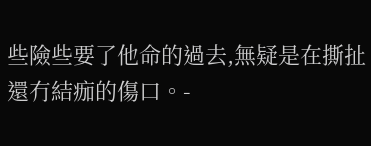些險些要了他命的過去,無疑是在撕扯還冇結痂的傷口。-